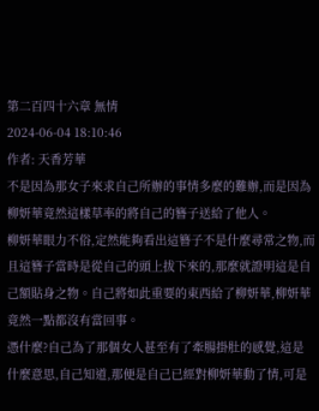第二百四十六章 無情
2024-06-04 18:10:46
作者: 天香芳華
不是因為那女子來求自己所辦的事情多麼的難辦,而是因為柳妍華竟然這樣草率的將自己的簪子送給了他人。
柳妍華眼力不俗,定然能夠看出這簪子不是什麼尋常之物,而且這簪子當時是從自己的頭上拔下來的,那麼就證明這是自己額貼身之物。自己將如此重要的東西給了柳妍華,柳妍華竟然一點都沒有當回事。
憑什麼?自己為了那個女人甚至有了牽腸掛肚的感覺,這是什麼意思,自己知道,那便是自己已經對柳妍華動了情,可是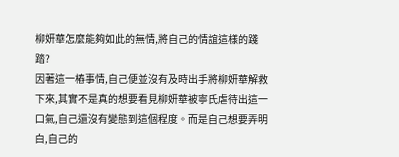柳妍華怎麼能夠如此的無情,將自己的情誼這樣的踐踏?
因著這一樁事情,自己便並沒有及時出手將柳妍華解救下來,其實不是真的想要看見柳妍華被寧氏虐待出這一口氣,自己還沒有變態到這個程度。而是自己想要弄明白,自己的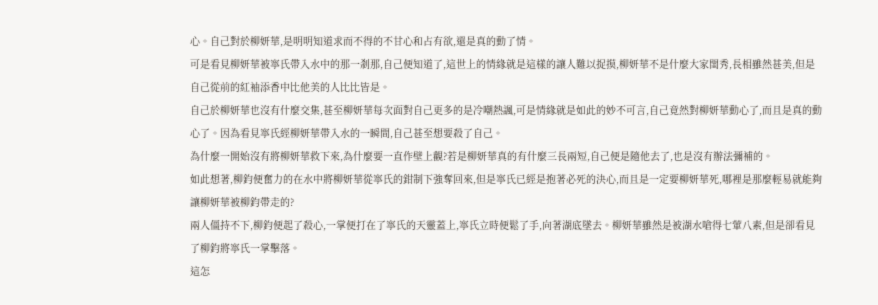心。自己對於柳妍華,是明明知道求而不得的不甘心和占有欲,還是真的動了情。
可是看見柳妍華被寧氏帶入水中的那一剎那,自己便知道了,這世上的情緣就是這樣的讓人難以捉摸,柳妍華不是什麼大家閨秀,長相雖然甚美,但是自己從前的紅袖添香中比他美的人比比皆是。
自己於柳妍華也沒有什麼交集,甚至柳妍華每次面對自己更多的是冷嘲熱諷,可是情緣就是如此的妙不可言,自己竟然對柳妍華動心了,而且是真的動心了。因為看見寧氏經柳妍華帶入水的一瞬間,自己甚至想要殺了自己。
為什麼一開始沒有將柳妍華救下來,為什麼要一直作壁上觀?若是柳妍華真的有什麼三長兩短,自己便是隨他去了,也是沒有辦法彌補的。
如此想著,柳鈞便奮力的在水中將柳妍華從寧氏的鉗制下強奪回來,但是寧氏已經是抱著必死的決心,而且是一定要柳妍華死,哪裡是那麼輕易就能夠讓柳妍華被柳鈞帶走的?
兩人僵持不下,柳鈞便起了殺心,一掌便打在了寧氏的天靈蓋上,寧氏立時便鬆了手,向著湖底墜去。柳妍華雖然是被湖水嗆得七葷八素,但是卻看見了柳鈞將寧氏一掌擊落。
這怎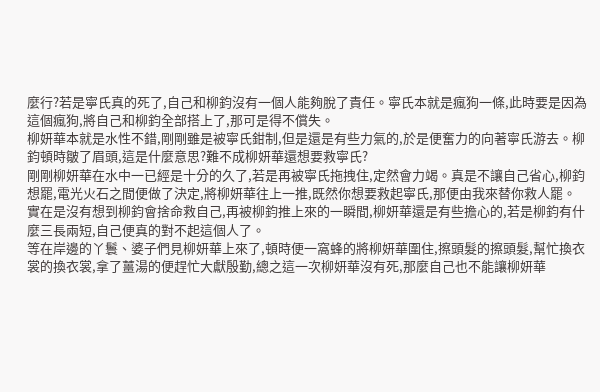麼行?若是寧氏真的死了,自己和柳鈞沒有一個人能夠脫了責任。寧氏本就是瘋狗一條,此時要是因為這個瘋狗,將自己和柳鈞全部搭上了,那可是得不償失。
柳妍華本就是水性不錯,剛剛雖是被寧氏鉗制,但是還是有些力氣的,於是便奮力的向著寧氏游去。柳鈞頓時皺了眉頭,這是什麼意思?難不成柳妍華還想要救寧氏?
剛剛柳妍華在水中一已經是十分的久了,若是再被寧氏拖拽住,定然會力竭。真是不讓自己省心,柳鈞想罷,電光火石之間便做了決定,將柳妍華往上一推,既然你想要救起寧氏,那便由我來替你救人罷。
實在是沒有想到柳鈞會捨命救自己,再被柳鈞推上來的一瞬間,柳妍華還是有些擔心的,若是柳鈞有什麼三長兩短,自己便真的對不起這個人了。
等在岸邊的丫鬟、婆子們見柳妍華上來了,頓時便一窩蜂的將柳妍華圍住,擦頭髮的擦頭髮,幫忙換衣裳的換衣裳,拿了薑湯的便趕忙大獻殷勤,總之這一次柳妍華沒有死,那麼自己也不能讓柳妍華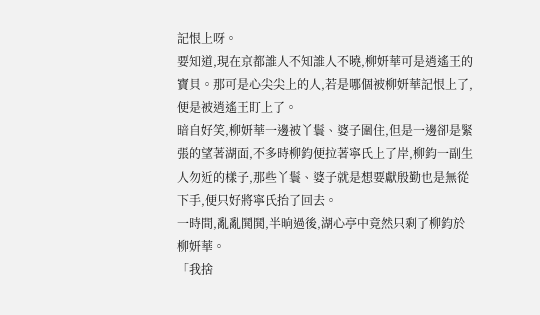記恨上呀。
要知道,現在京都誰人不知誰人不曉,柳妍華可是逍遙王的寶貝。那可是心尖尖上的人,若是哪個被柳妍華記恨上了,便是被逍遙王盯上了。
暗自好笑,柳妍華一邊被丫鬟、婆子圍住,但是一邊卻是緊張的望著湖面,不多時柳鈞便拉著寧氏上了岸,柳鈞一副生人勿近的樣子,那些丫鬟、婆子就是想要獻殷勤也是無從下手,便只好將寧氏抬了回去。
一時間,亂亂鬨鬨,半晌過後,湖心亭中竟然只剩了柳鈞於柳妍華。
「我捨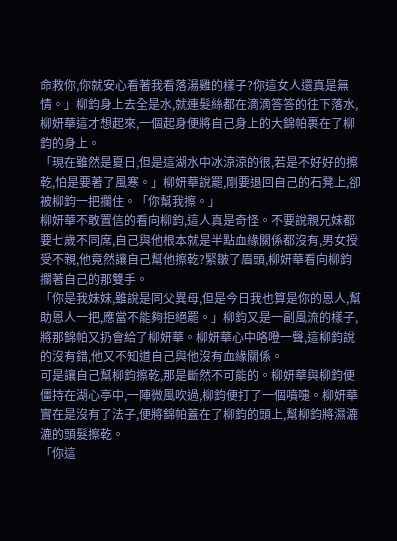命救你,你就安心看著我看落湯雞的樣子?你這女人還真是無情。」柳鈞身上去全是水,就連髮絲都在滴滴答答的往下落水,柳妍華這才想起來,一個起身便將自己身上的大錦帕裹在了柳鈞的身上。
「現在雖然是夏日,但是這湖水中冰涼涼的很,若是不好好的擦乾,怕是要著了風寒。」柳妍華說罷,剛要退回自己的石凳上,卻被柳鈞一把攔住。「你幫我擦。」
柳妍華不敢置信的看向柳鈞,這人真是奇怪。不要說親兄妹都要七歲不同席,自己與他根本就是半點血緣關係都沒有,男女授受不親,他竟然讓自己幫他擦乾?緊皺了眉頭,柳妍華看向柳鈞攔著自己的那雙手。
「你是我妹妹,雖說是同父異母,但是今日我也算是你的恩人,幫助恩人一把,應當不能夠拒絕罷。」柳鈞又是一副風流的樣子,將那錦帕又扔會給了柳妍華。柳妍華心中咯噔一聲,這柳鈞說的沒有錯,他又不知道自己與他沒有血緣關係。
可是讓自己幫柳鈞擦乾,那是斷然不可能的。柳妍華與柳鈞便僵持在湖心亭中,一陣微風吹過,柳鈞便打了一個噴嚏。柳妍華實在是沒有了法子,便將錦帕蓋在了柳鈞的頭上,幫柳鈞將濕漉漉的頭髮擦乾。
「你這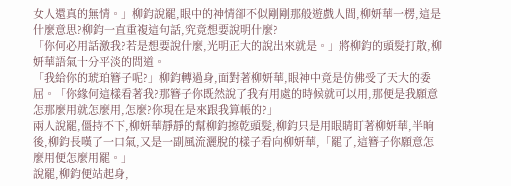女人還真的無情。」柳鈞說罷,眼中的神情卻不似剛剛那般遊戲人間,柳妍華一楞,這是什麼意思?柳鈞一直重複這句話,究竟想要說明什麼?
「你何必用話激我?若是想要說什麼,光明正大的說出來就是。」將柳鈞的頭髮打散,柳妍華語氣十分平淡的問道。
「我給你的琥珀簪子呢?」柳鈞轉過身,面對著柳妍華,眼神中竟是仿佛受了天大的委屈。「你緣何這樣看著我?那簪子你既然說了我有用處的時候就可以用,那便是我願意怎那麼用就怎麼用,怎麼?你現在是來跟我算帳的?」
兩人說罷,僵持不下,柳妍華靜靜的幫柳鈞擦乾頭髮,柳鈞只是用眼睛盯著柳妍華,半晌後,柳鈞長嘆了一口氣,又是一副風流灑脫的樣子看向柳妍華,「罷了,這簪子你願意怎麼用便怎麼用罷。」
說罷,柳鈞便站起身,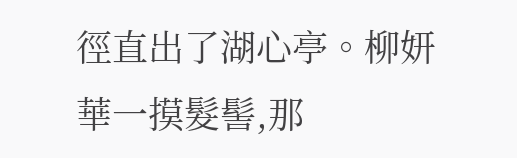徑直出了湖心亭。柳妍華一摸髮髻,那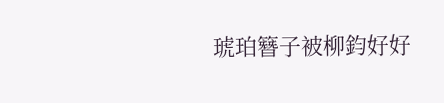琥珀簪子被柳鈞好好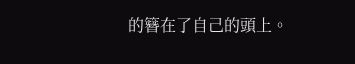的簪在了自己的頭上。